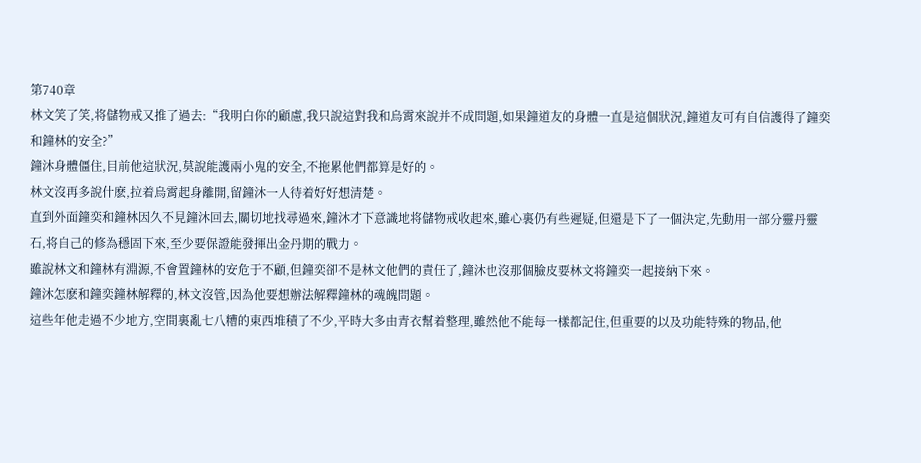第740章
林文笑了笑,将儲物戒又推了過去:“我明白你的顧慮,我只說這對我和烏霄來說并不成問題,如果鐘道友的身體一直是這個狀況,鐘道友可有自信護得了鐘奕和鐘林的安全?”
鐘沐身體僵住,目前他這狀況,莫說能護兩小鬼的安全,不拖累他們都算是好的。
林文沒再多說什麽,拉着烏霄起身離開,留鐘沐一人待着好好想清楚。
直到外面鐘奕和鐘林因久不見鐘沐回去,關切地找尋過來,鐘沐才下意識地将儲物戒收起來,雖心裏仍有些遲疑,但還是下了一個決定,先動用一部分靈丹靈石,将自己的修為穩固下來,至少要保證能發揮出金丹期的戰力。
雖說林文和鐘林有淵源,不會置鐘林的安危于不顧,但鐘奕卻不是林文他們的責任了,鐘沐也沒那個臉皮要林文将鐘奕一起接納下來。
鐘沐怎麽和鐘奕鐘林解釋的,林文沒管,因為他要想辦法解釋鐘林的魂魄問題。
這些年他走過不少地方,空間裏亂七八糟的東西堆積了不少,平時大多由青衣幫着整理,雖然他不能每一樣都記住,但重要的以及功能特殊的物品,他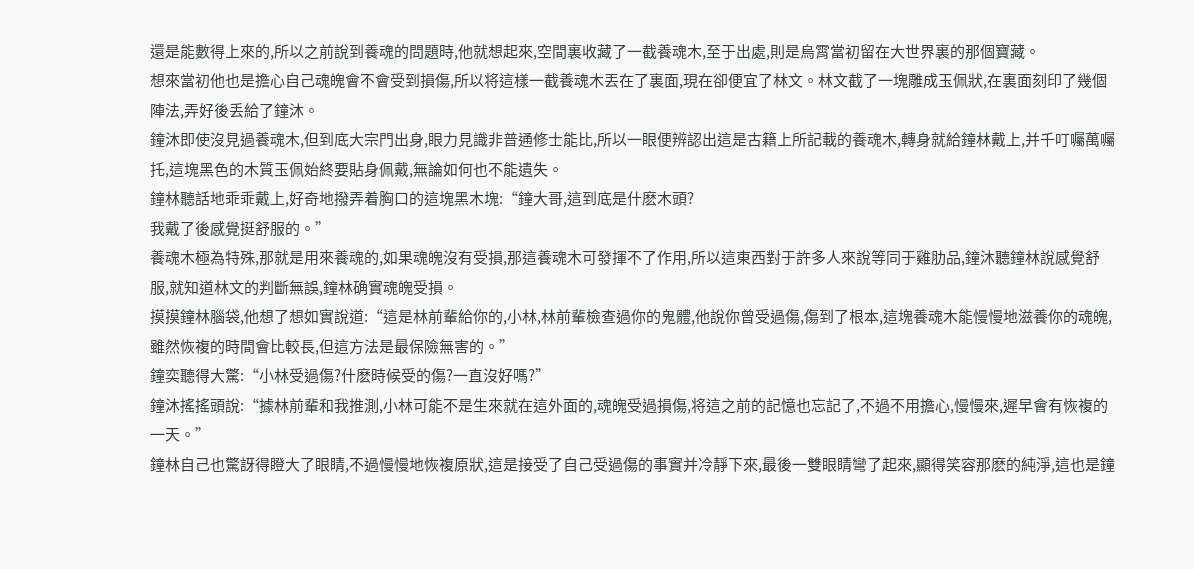還是能數得上來的,所以之前說到養魂的問題時,他就想起來,空間裏收藏了一截養魂木,至于出處,則是烏霄當初留在大世界裏的那個寶藏。
想來當初他也是擔心自己魂魄會不會受到損傷,所以将這樣一截養魂木丟在了裏面,現在卻便宜了林文。林文截了一塊雕成玉佩狀,在裏面刻印了幾個陣法,弄好後丢給了鐘沐。
鐘沐即使沒見過養魂木,但到底大宗門出身,眼力見識非普通修士能比,所以一眼便辨認出這是古籍上所記載的養魂木,轉身就給鐘林戴上,并千叮囑萬囑托,這塊黑色的木質玉佩始終要貼身佩戴,無論如何也不能遺失。
鐘林聽話地乖乖戴上,好奇地撥弄着胸口的這塊黑木塊:“鐘大哥,這到底是什麽木頭?
我戴了後感覺挺舒服的。”
養魂木極為特殊,那就是用來養魂的,如果魂魄沒有受損,那這養魂木可發揮不了作用,所以這東西對于許多人來說等同于雞肋品,鐘沐聽鐘林說感覺舒服,就知道林文的判斷無誤,鐘林确實魂魄受損。
摸摸鐘林腦袋,他想了想如實說道:“這是林前輩給你的,小林,林前輩檢查過你的鬼體,他說你曾受過傷,傷到了根本,這塊養魂木能慢慢地滋養你的魂魄,雖然恢複的時間會比較長,但這方法是最保險無害的。”
鐘奕聽得大驚:“小林受過傷?什麽時候受的傷?一直沒好嗎?”
鐘沐搖搖頭說:“據林前輩和我推測,小林可能不是生來就在這外面的,魂魄受過損傷,将這之前的記憶也忘記了,不過不用擔心,慢慢來,遲早會有恢複的一天。”
鐘林自己也驚訝得瞪大了眼睛,不過慢慢地恢複原狀,這是接受了自己受過傷的事實并冷靜下來,最後一雙眼睛彎了起來,顯得笑容那麽的純淨,這也是鐘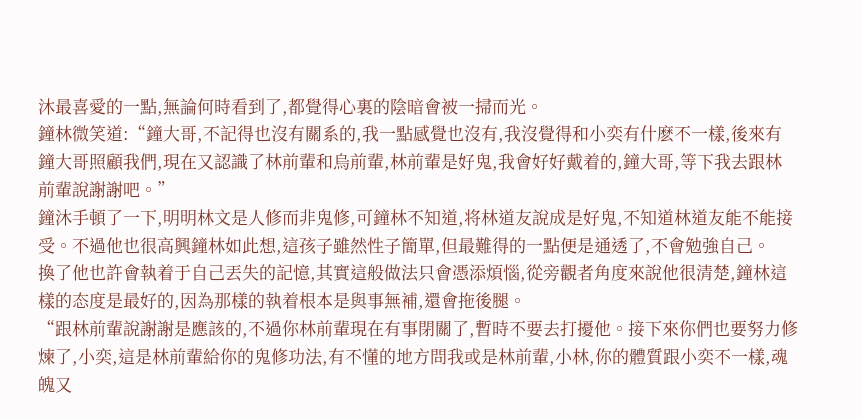沐最喜愛的一點,無論何時看到了,都覺得心裏的陰暗會被一掃而光。
鐘林微笑道:“鐘大哥,不記得也沒有關系的,我一點感覺也沒有,我沒覺得和小奕有什麽不一樣,後來有鐘大哥照顧我們,現在又認識了林前輩和烏前輩,林前輩是好鬼,我會好好戴着的,鐘大哥,等下我去跟林前輩說謝謝吧。”
鐘沐手頓了一下,明明林文是人修而非鬼修,可鐘林不知道,将林道友說成是好鬼,不知道林道友能不能接受。不過他也很高興鐘林如此想,這孩子雖然性子簡單,但最難得的一點便是通透了,不會勉強自己。
換了他也許會執着于自己丟失的記憶,其實這般做法只會憑添煩惱,從旁觀者角度來說他很清楚,鐘林這樣的态度是最好的,因為那樣的執着根本是與事無補,還會拖後腿。
“跟林前輩說謝謝是應該的,不過你林前輩現在有事閉關了,暫時不要去打擾他。接下來你們也要努力修煉了,小奕,這是林前輩給你的鬼修功法,有不懂的地方問我或是林前輩,小林,你的體質跟小奕不一樣,魂魄又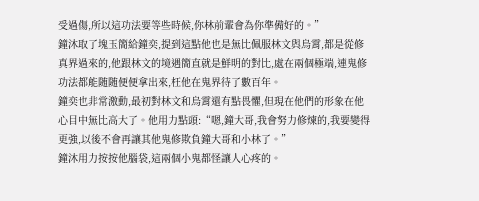受過傷,所以這功法要等些時候,你林前輩會為你準備好的。”
鐘沐取了塊玉簡給鐘奕,提到這點他也是無比佩服林文與烏霄,都是從修真界過來的,他跟林文的境遇簡直就是鮮明的對比,處在兩個極端,連鬼修功法都能随随便便拿出來,枉他在鬼界待了數百年。
鐘奕也非常激動,最初對林文和烏霄還有點畏懼,但現在他們的形象在他心目中無比高大了。他用力點頭:“嗯,鐘大哥,我會努力修煉的,我要變得更強,以後不會再讓其他鬼修欺負鐘大哥和小林了。”
鐘沐用力按按他腦袋,這兩個小鬼都怪讓人心疼的。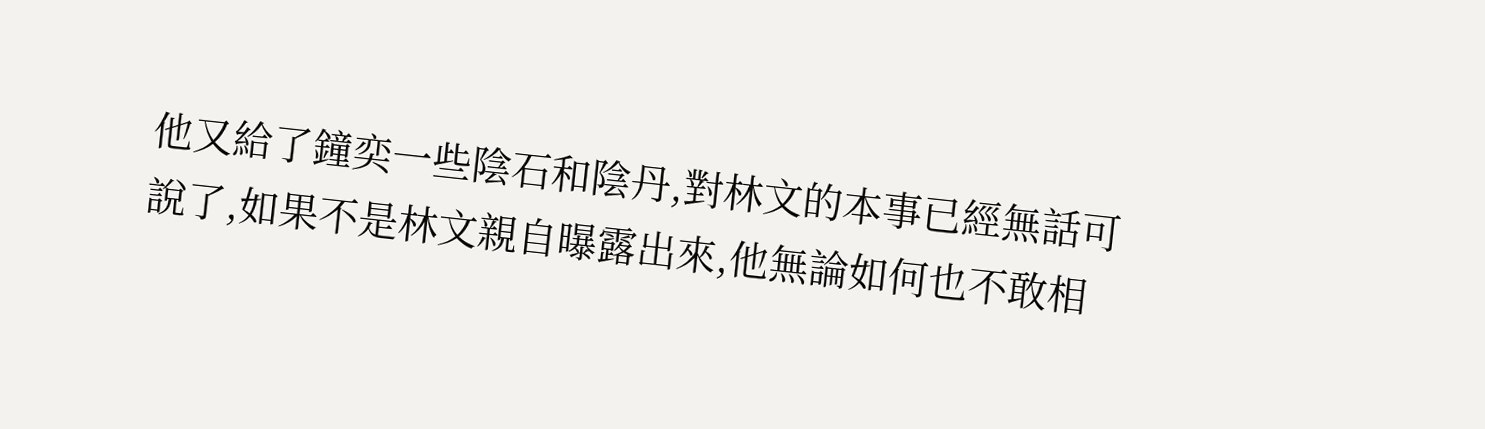他又給了鐘奕一些陰石和陰丹,對林文的本事已經無話可說了,如果不是林文親自曝露出來,他無論如何也不敢相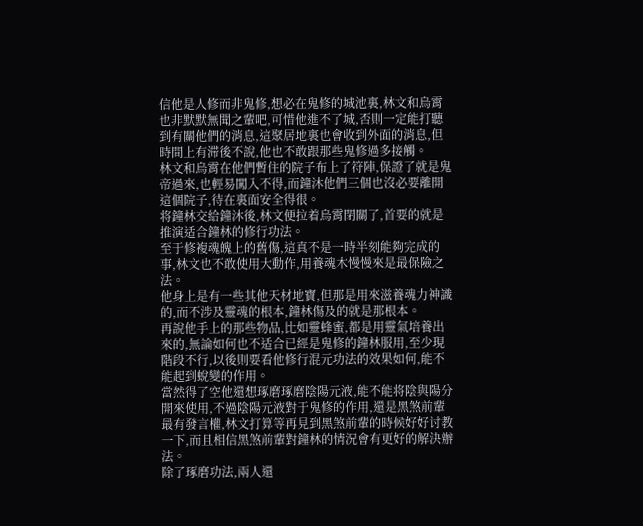信他是人修而非鬼修,想必在鬼修的城池裏,林文和烏霄也非默默無聞之輩吧,可惜他進不了城,否則一定能打聽到有關他們的消息,這聚居地裏也會收到外面的消息,但時間上有滞後不說,他也不敢跟那些鬼修過多接觸。
林文和烏霄在他們暫住的院子布上了符陣,保證了就是鬼帝過來,也輕易闖入不得,而鐘沐他們三個也沒必要離開這個院子,待在裏面安全得很。
将鐘林交給鐘沐後,林文便拉着烏霄閉關了,首要的就是推演适合鐘林的修行功法。
至于修複魂魄上的舊傷,這真不是一時半刻能夠完成的事,林文也不敢使用大動作,用養魂木慢慢來是最保險之法。
他身上是有一些其他天材地寶,但那是用來滋養魂力神識的,而不涉及靈魂的根本,鐘林傷及的就是那根本。
再說他手上的那些物品,比如靈蜂蜜,都是用靈氣培養出來的,無論如何也不适合已經是鬼修的鐘林服用,至少現階段不行,以後則要看他修行混元功法的效果如何,能不能起到蛻變的作用。
當然得了空他還想琢磨琢磨陰陽元液,能不能将陰與陽分開來使用,不過陰陽元液對于鬼修的作用,還是黑煞前輩最有發言權,林文打算等再見到黑煞前輩的時候好好讨教一下,而且相信黑煞前輩對鐘林的情況會有更好的解決辦法。
除了琢磨功法,兩人還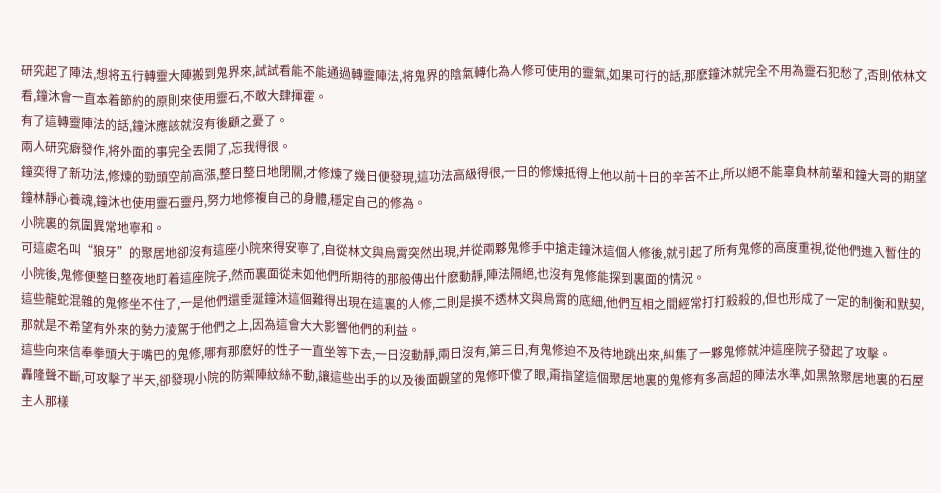研究起了陣法,想将五行轉靈大陣搬到鬼界來,試試看能不能通過轉靈陣法,将鬼界的陰氣轉化為人修可使用的靈氣,如果可行的話,那麽鐘沐就完全不用為靈石犯愁了,否則依林文看,鐘沐會一直本着節約的原則來使用靈石,不敢大肆揮霍。
有了這轉靈陣法的話,鐘沐應該就沒有後顧之憂了。
兩人研究癖發作,将外面的事完全丟開了,忘我得很。
鐘奕得了新功法,修煉的勁頭空前高漲,整日整日地閉關,才修煉了幾日便發現,這功法高級得很,一日的修煉抵得上他以前十日的辛苦不止,所以絕不能辜負林前輩和鐘大哥的期望鐘林靜心養魂,鐘沐也使用靈石靈丹,努力地修複自己的身體,穩定自己的修為。
小院裏的氛圍異常地寧和。
可這處名叫“狼牙”的聚居地卻沒有這座小院來得安寧了,自從林文與烏霄突然出現,并從兩夥鬼修手中搶走鐘沐這個人修後,就引起了所有鬼修的高度重視,從他們進入暫住的小院後,鬼修便整日整夜地盯着這座院子,然而裏面從未如他們所期待的那般傳出什麽動靜,陣法隔絕,也沒有鬼修能探到裏面的情況。
這些龍蛇混雜的鬼修坐不住了,一是他們還垂涎鐘沐這個難得出現在這裏的人修,二則是摸不透林文與烏霄的底細,他們互相之間經常打打殺殺的,但也形成了一定的制衡和默契,那就是不希望有外來的勢力淩駕于他們之上,因為這會大大影響他們的利益。
這些向來信奉拳頭大于嘴巴的鬼修,哪有那麽好的性子一直坐等下去,一日沒動靜,兩日沒有,第三日,有鬼修迫不及待地跳出來,糾集了一夥鬼修就沖這座院子發起了攻擊。
轟隆聲不斷,可攻擊了半天,卻發現小院的防禦陣紋絲不動,讓這些出手的以及後面觀望的鬼修吓傻了眼,甭指望這個聚居地裏的鬼修有多高超的陣法水準,如黑煞聚居地裏的石屋主人那樣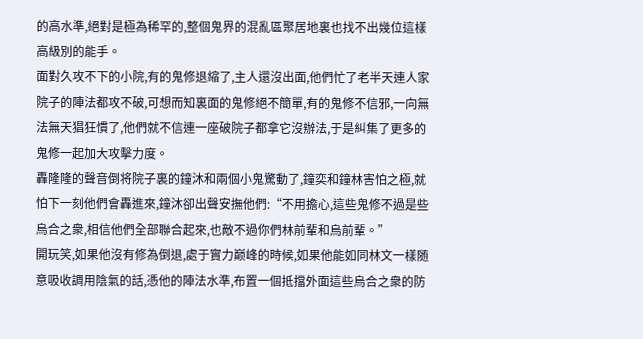的高水準,絕對是極為稀罕的,整個鬼界的混亂區聚居地裏也找不出幾位這樣高級別的能手。
面對久攻不下的小院,有的鬼修退縮了,主人還沒出面,他們忙了老半天連人家院子的陣法都攻不破,可想而知裏面的鬼修絕不簡單,有的鬼修不信邪,一向無法無天猖狂慣了,他們就不信連一座破院子都拿它沒辦法,于是糾集了更多的鬼修一起加大攻擊力度。
轟隆隆的聲音倒将院子裏的鐘沐和兩個小鬼驚動了,鐘奕和鐘林害怕之極,就怕下一刻他們會轟進來,鐘沐卻出聲安撫他們:“不用擔心,這些鬼修不過是些烏合之衆,相信他們全部聯合起來,也敵不過你們林前輩和烏前輩。”
開玩笑,如果他沒有修為倒退,處于實力巅峰的時候,如果他能如同林文一樣随意吸收調用陰氣的話,憑他的陣法水準,布置一個抵擋外面這些烏合之衆的防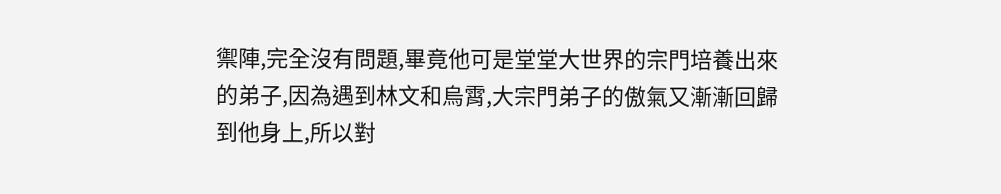禦陣,完全沒有問題,畢竟他可是堂堂大世界的宗門培養出來的弟子,因為遇到林文和烏霄,大宗門弟子的傲氣又漸漸回歸到他身上,所以對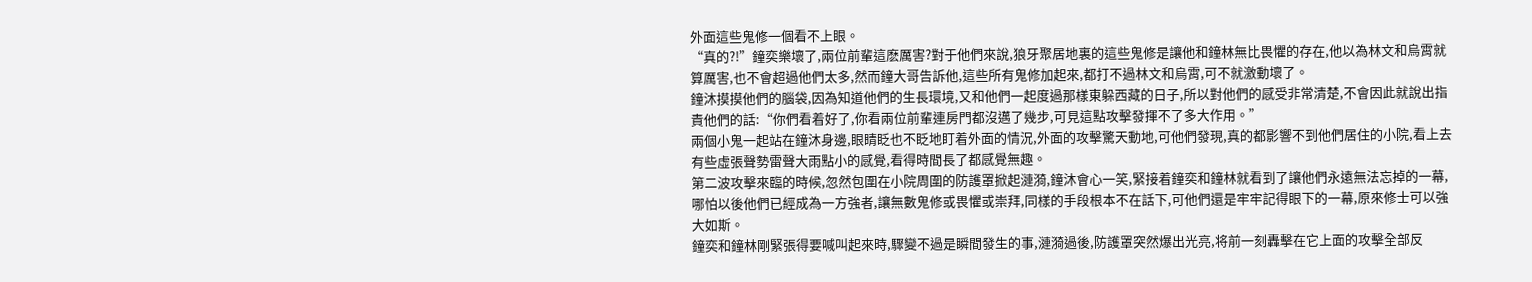外面這些鬼修一個看不上眼。
“真的?!”鐘奕樂壞了,兩位前輩這麽厲害?對于他們來說,狼牙聚居地裏的這些鬼修是讓他和鐘林無比畏懼的存在,他以為林文和烏霄就算厲害,也不會超過他們太多,然而鐘大哥告訴他,這些所有鬼修加起來,都打不過林文和烏霄,可不就激動壞了。
鐘沐摸摸他們的腦袋,因為知道他們的生長環境,又和他們一起度過那樣東躲西藏的日子,所以對他們的感受非常清楚,不會因此就說出指責他們的話:“你們看着好了,你看兩位前輩連房門都沒邁了幾步,可見這點攻擊發揮不了多大作用。”
兩個小鬼一起站在鐘沐身邊,眼睛眨也不眨地盯着外面的情況,外面的攻擊驚天動地,可他們發現,真的都影響不到他們居住的小院,看上去有些虛張聲勢雷聲大雨點小的感覺,看得時間長了都感覺無趣。
第二波攻擊來臨的時候,忽然包圍在小院周圍的防護罩掀起漣漪,鐘沐會心一笑,緊接着鐘奕和鐘林就看到了讓他們永遠無法忘掉的一幕,哪怕以後他們已經成為一方強者,讓無數鬼修或畏懼或崇拜,同樣的手段根本不在話下,可他們還是牢牢記得眼下的一幕,原來修士可以強大如斯。
鐘奕和鐘林剛緊張得要喊叫起來時,驟變不過是瞬間發生的事,漣漪過後,防護罩突然爆出光亮,将前一刻轟擊在它上面的攻擊全部反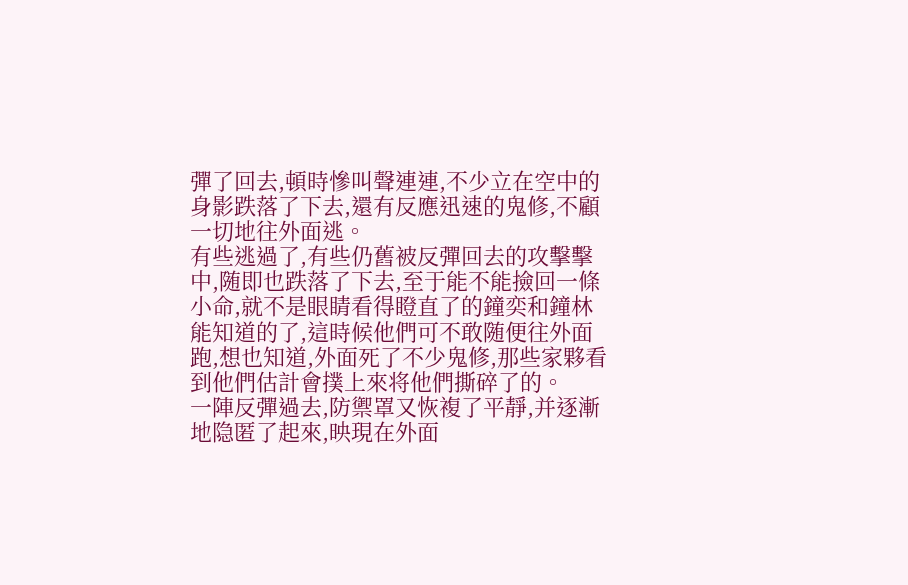彈了回去,頓時慘叫聲連連,不少立在空中的身影跌落了下去,還有反應迅速的鬼修,不顧一切地往外面逃。
有些逃過了,有些仍舊被反彈回去的攻擊擊中,随即也跌落了下去,至于能不能撿回一條小命,就不是眼睛看得瞪直了的鐘奕和鐘林能知道的了,這時候他們可不敢随便往外面跑,想也知道,外面死了不少鬼修,那些家夥看到他們估計會撲上來将他們撕碎了的。
一陣反彈過去,防禦罩又恢複了平靜,并逐漸地隐匿了起來,映現在外面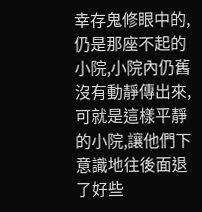幸存鬼修眼中的,仍是那座不起的小院,小院內仍舊沒有動靜傳出來,可就是這樣平靜的小院,讓他們下意識地往後面退了好些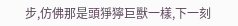步,仿佛那是頭猙獰巨獸一樣,下一刻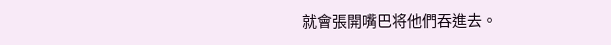就會張開嘴巴将他們吞進去。